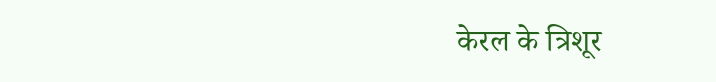केरल के त्रिशूर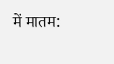में मातम: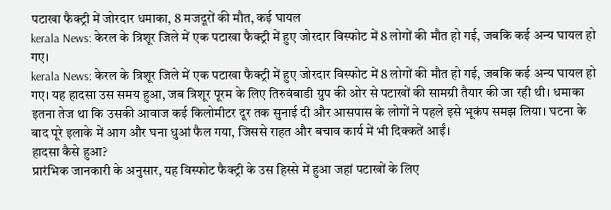पटाखा फैक्ट्री में जोरदार धमाका, 8 मजदूरों की मौत, कई घायल
kerala News: केरल के त्रिशूर जिले में एक पटाखा फैक्ट्री में हुए जोरदार विस्फोट में 8 लोगों की मौत हो गई, जबकि कई अन्य घायल हो गए।
kerala News: केरल के त्रिशूर जिले में एक पटाखा फैक्ट्री में हुए जोरदार विस्फोट में 8 लोगों की मौत हो गई, जबकि कई अन्य घायल हो गए। यह हादसा उस समय हुआ, जब त्रिशूर पूरम के लिए तिरुवंबाडी ग्रुप की ओर से पटाखों की सामग्री तैयार की जा रही थी। धमाका इतना तेज था कि उसकी आवाज कई किलोमीटर दूर तक सुनाई दी और आसपास के लोगों ने पहले इसे भूकंप समझ लिया। घटना के बाद पूरे इलाके में आग और घना धुआं फैल गया, जिससे राहत और बचाव कार्य में भी दिक्कतें आईं।
हादसा कैसे हुआ?
प्रारंभिक जानकारी के अनुसार, यह विस्फोट फैक्ट्री के उस हिस्से में हुआ जहां पटाखों के लिए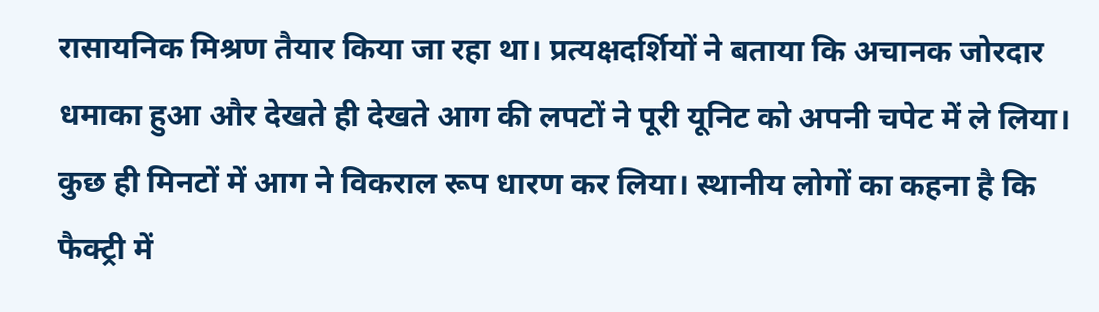रासायनिक मिश्रण तैयार किया जा रहा था। प्रत्यक्षदर्शियों ने बताया कि अचानक जोरदार धमाका हुआ और देखते ही देखते आग की लपटों ने पूरी यूनिट को अपनी चपेट में ले लिया। कुछ ही मिनटों में आग ने विकराल रूप धारण कर लिया। स्थानीय लोगों का कहना है कि फैक्ट्री में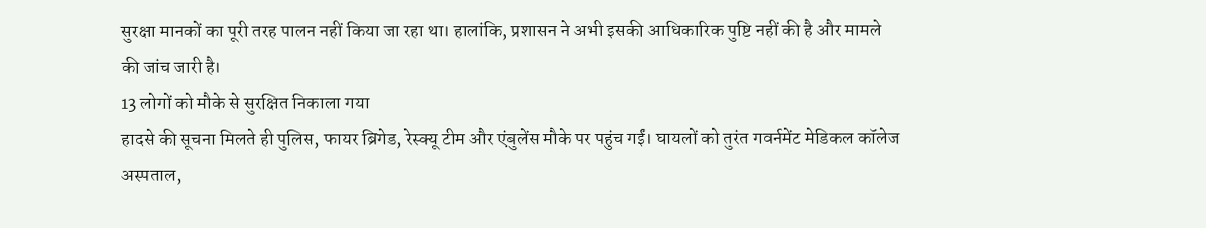सुरक्षा मानकों का पूरी तरह पालन नहीं किया जा रहा था। हालांकि, प्रशासन ने अभी इसकी आधिकारिक पुष्टि नहीं की है और मामले की जांच जारी है।
13 लोगों को मौके से सुरक्षित निकाला गया
हादसे की सूचना मिलते ही पुलिस, फायर ब्रिगेड, रेस्क्यू टीम और एंबुलेंस मौके पर पहुंच गईं। घायलों को तुरंत गवर्नमेंट मेडिकल कॉलेज अस्पताल,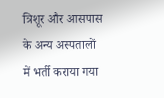त्रिशूर और आसपास के अन्य अस्पतालों में भर्ती कराया गया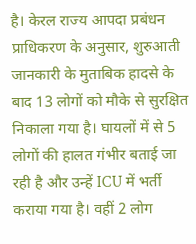है। केरल राज्य आपदा प्रबंधन प्राधिकरण के अनुसार, शुरुआती जानकारी के मुताबिक हादसे के बाद 13 लोगों को मौके से सुरक्षित निकाला गया है। घायलों में से 5 लोगों की हालत गंभीर बताई जा रही है और उन्हें ICU में भर्ती कराया गया है। वहीं 2 लोग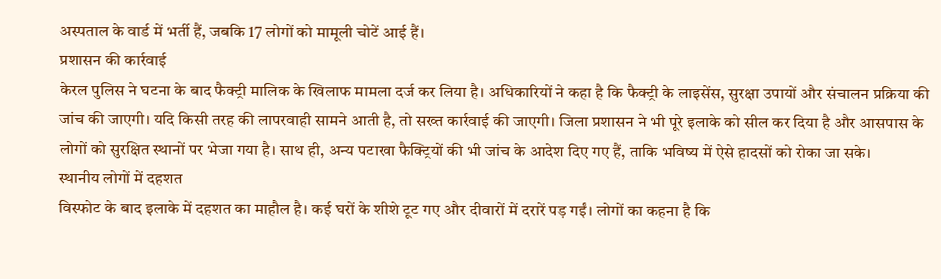अस्पताल के वार्ड में भर्ती हैं, जबकि 17 लोगों को मामूली चोटें आई हैं।
प्रशासन की कार्रवाई
केरल पुलिस ने घटना के बाद फैक्ट्री मालिक के खिलाफ मामला दर्ज कर लिया है। अधिकारियों ने कहा है कि फैक्ट्री के लाइसेंस, सुरक्षा उपायों और संचालन प्रक्रिया की जांच की जाएगी। यदि किसी तरह की लापरवाही सामने आती है, तो सख्त कार्रवाई की जाएगी। जिला प्रशासन ने भी पूरे इलाके को सील कर दिया है और आसपास के लोगों को सुरक्षित स्थानों पर भेजा गया है। साथ ही, अन्य पटाखा फैक्ट्रियों की भी जांच के आदेश दिए गए हैं, ताकि भविष्य में ऐसे हादसों को रोका जा सके।
स्थानीय लोगों में दहशत
विस्फोट के बाद इलाके में दहशत का माहौल है। कई घरों के शीशे टूट गए और दीवारों में दरारें पड़ गईं। लोगों का कहना है कि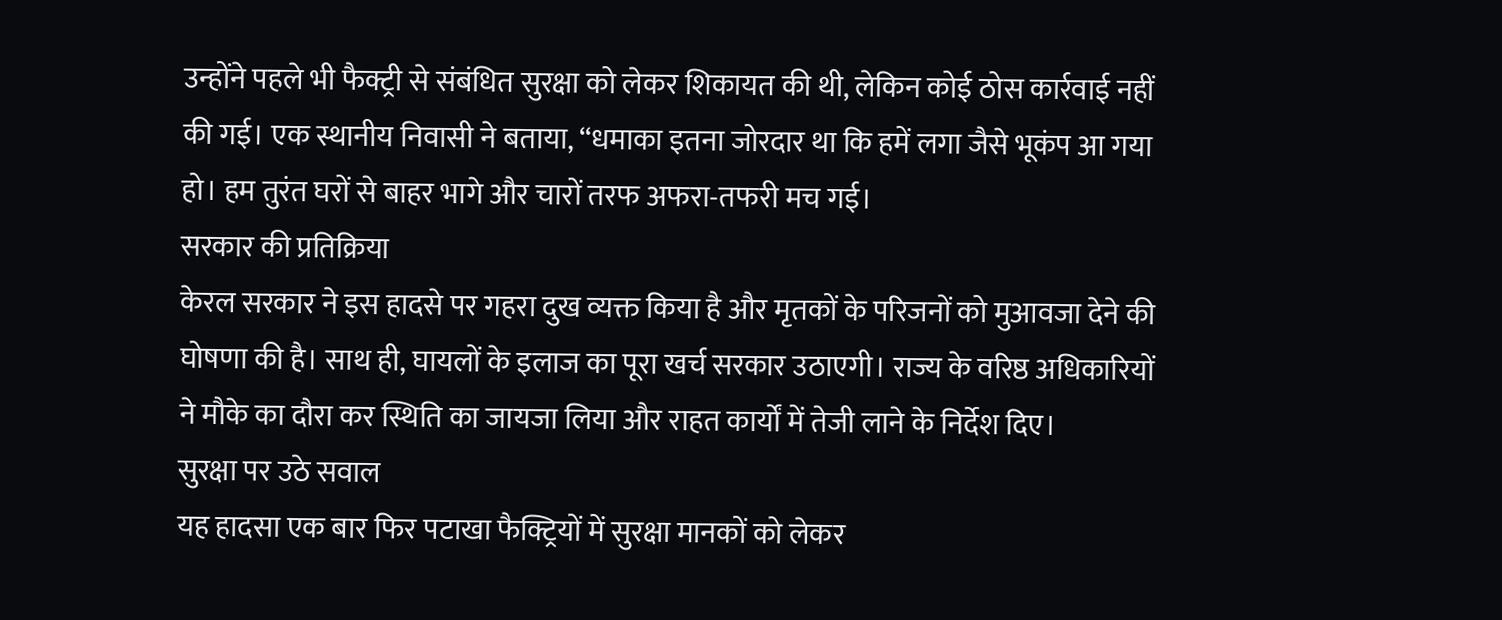उन्होंने पहले भी फैक्ट्री से संबंधित सुरक्षा को लेकर शिकायत की थी, लेकिन कोई ठोस कार्रवाई नहीं की गई। एक स्थानीय निवासी ने बताया, “धमाका इतना जोरदार था कि हमें लगा जैसे भूकंप आ गया हो। हम तुरंत घरों से बाहर भागे और चारों तरफ अफरा-तफरी मच गई।
सरकार की प्रतिक्रिया
केरल सरकार ने इस हादसे पर गहरा दुख व्यक्त किया है और मृतकों के परिजनों को मुआवजा देने की घोषणा की है। साथ ही, घायलों के इलाज का पूरा खर्च सरकार उठाएगी। राज्य के वरिष्ठ अधिकारियों ने मौके का दौरा कर स्थिति का जायजा लिया और राहत कार्यों में तेजी लाने के निर्देश दिए।
सुरक्षा पर उठे सवाल
यह हादसा एक बार फिर पटाखा फैक्ट्रियों में सुरक्षा मानकों को लेकर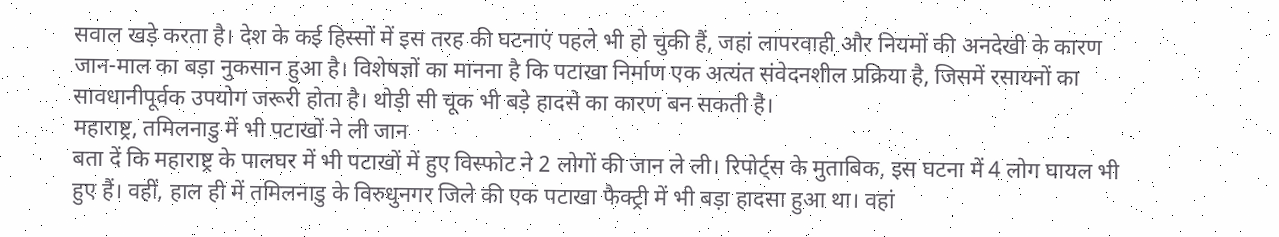सवाल खड़े करता है। देश के कई हिस्सों में इस तरह की घटनाएं पहले भी हो चुकी हैं, जहां लापरवाही और नियमों की अनदेखी के कारण जान-माल का बड़ा नुकसान हुआ है। विशेषज्ञों का मानना है कि पटाखा निर्माण एक अत्यंत संवेदनशील प्रक्रिया है, जिसमें रसायनों का सावधानीपूर्वक उपयोग जरूरी होता है। थोड़ी सी चूक भी बड़े हादसे का कारण बन सकती है।
महाराष्ट्र, तमिलनाडु में भी पटाखों ने ली जान
बता दें कि महाराष्ट्र के पालघर में भी पटाखों में हुए विस्फोट ने 2 लोगों की जान ले ली। रिपोर्ट्स के मुताबिक, इस घटना में 4 लोग घायल भी हुए हैं। वहीं, हाल ही में तमिलनाडु के विरुधुनगर जिले की एक पटाखा फैक्ट्री में भी बड़ा हादसा हुआ था। वहां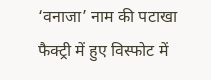‘वनाजा’ नाम की पटाखा फैक्ट्री में हुए विस्फोट में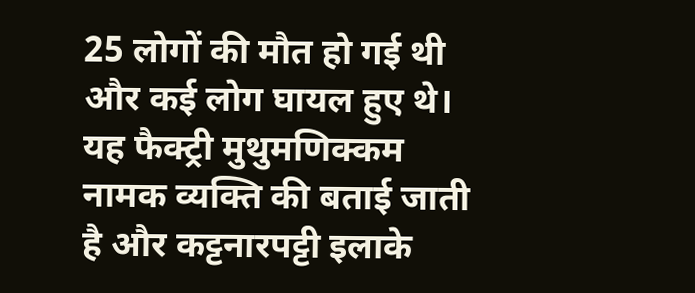25 लोगों की मौत हो गई थी और कई लोग घायल हुए थे। यह फैक्ट्री मुथुमणिक्कम नामक व्यक्ति की बताई जाती है और कट्टनारपट्टी इलाके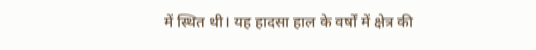में स्थित थी। यह हादसा हाल के वर्षों में क्षेत्र की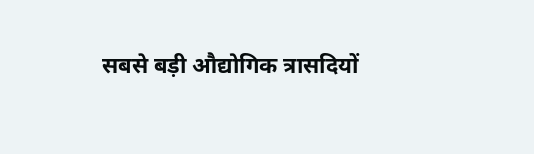सबसे बड़ी औद्योगिक त्रासदियों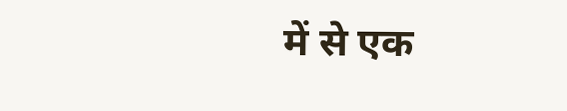में से एक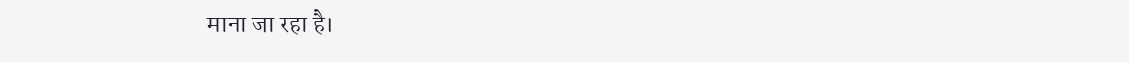माना जा रहा है।